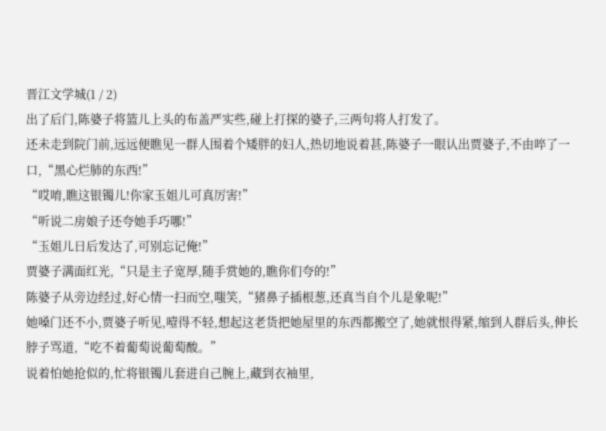晋江文学城(1 / 2)
出了后门,陈婆子将篮儿上头的布盖严实些,碰上打探的婆子,三两句将人打发了。
还未走到院门前,远远便瞧见一群人围着个矮胖的妇人,热切地说着甚,陈婆子一眼认出贾婆子,不由啐了一口,“黑心烂肺的东西!”
“哎唷,瞧这银镯儿!你家玉姐儿可真厉害!”
“听说二房娘子还夸她手巧哪!”
“玉姐儿日后发达了,可别忘记俺!”
贾婆子满面红光,“只是主子宽厚,随手赏她的,瞧你们夸的!”
陈婆子从旁边经过,好心情一扫而空,嗤笑,“猪鼻子插根葱,还真当自个儿是象呢!”
她嗓门还不小,贾婆子听见,噎得不轻,想起这老货把她屋里的东西都搬空了,她就恨得紧,缩到人群后头,伸长脖子骂道,“吃不着葡萄说葡萄酸。”
说着怕她抢似的,忙将银镯儿套进自己腕上,藏到衣袖里,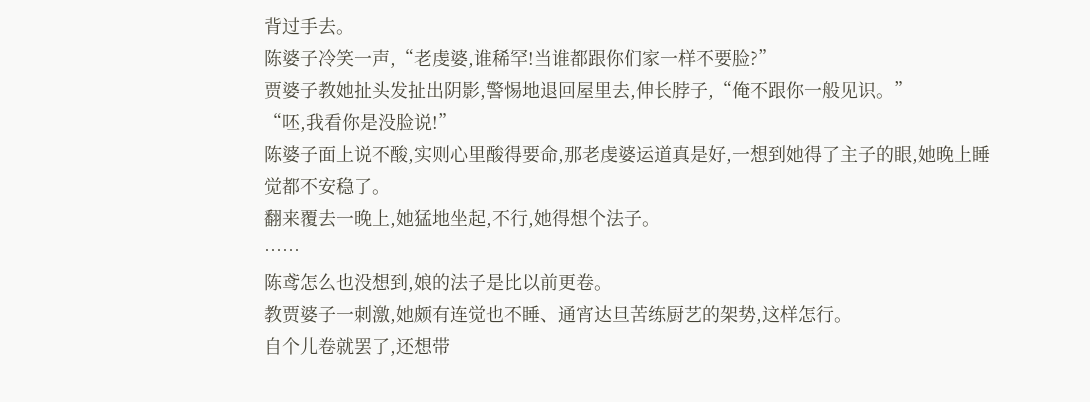背过手去。
陈婆子冷笑一声,“老虔婆,谁稀罕!当谁都跟你们家一样不要脸?”
贾婆子教她扯头发扯出阴影,警惕地退回屋里去,伸长脖子,“俺不跟你一般见识。”
“呸,我看你是没脸说!”
陈婆子面上说不酸,实则心里酸得要命,那老虔婆运道真是好,一想到她得了主子的眼,她晚上睡觉都不安稳了。
翻来覆去一晚上,她猛地坐起,不行,她得想个法子。
……
陈鸢怎么也没想到,娘的法子是比以前更卷。
教贾婆子一刺激,她颇有连觉也不睡、通宵达旦苦练厨艺的架势,这样怎行。
自个儿卷就罢了,还想带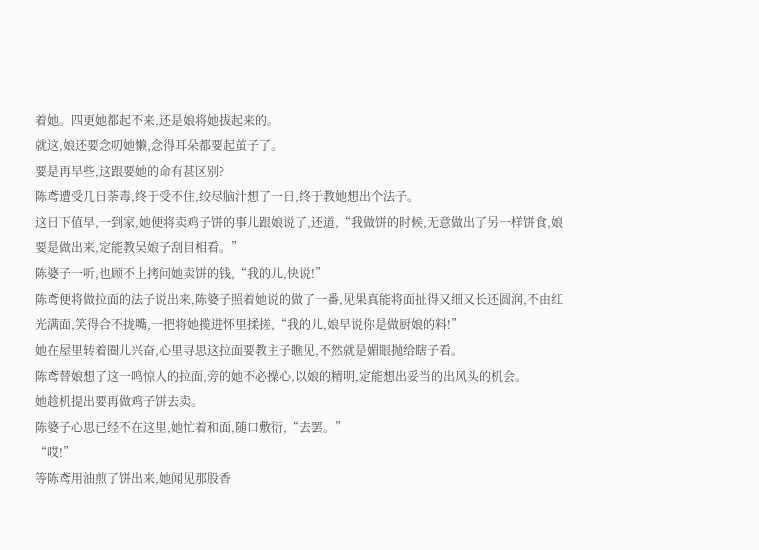着她。四更她都起不来,还是娘将她拔起来的。
就这,娘还要念叨她懒,念得耳朵都要起茧子了。
要是再早些,这跟要她的命有甚区别?
陈鸢遭受几日荼毒,终于受不住,绞尽脑汁想了一日,终于教她想出个法子。
这日下值早,一到家,她便将卖鸡子饼的事儿跟娘说了,还道,“我做饼的时候,无意做出了另一样饼食,娘要是做出来,定能教吴娘子刮目相看。”
陈婆子一听,也顾不上拷问她卖饼的钱,“我的儿,快说!”
陈鸢便将做拉面的法子说出来,陈婆子照着她说的做了一番,见果真能将面扯得又细又长还圆润,不由红光满面,笑得合不拢嘴,一把将她揽进怀里揉搓,“我的儿,娘早说你是做厨娘的料!”
她在屋里转着圈儿兴奋,心里寻思这拉面要教主子瞧见,不然就是媚眼抛给瞎子看。
陈鸢替娘想了这一鸣惊人的拉面,旁的她不必操心,以娘的精明,定能想出妥当的出风头的机会。
她趁机提出要再做鸡子饼去卖。
陈婆子心思已经不在这里,她忙着和面,随口敷衍,“去罢。”
“哎!”
等陈鸢用油煎了饼出来,她闻见那股香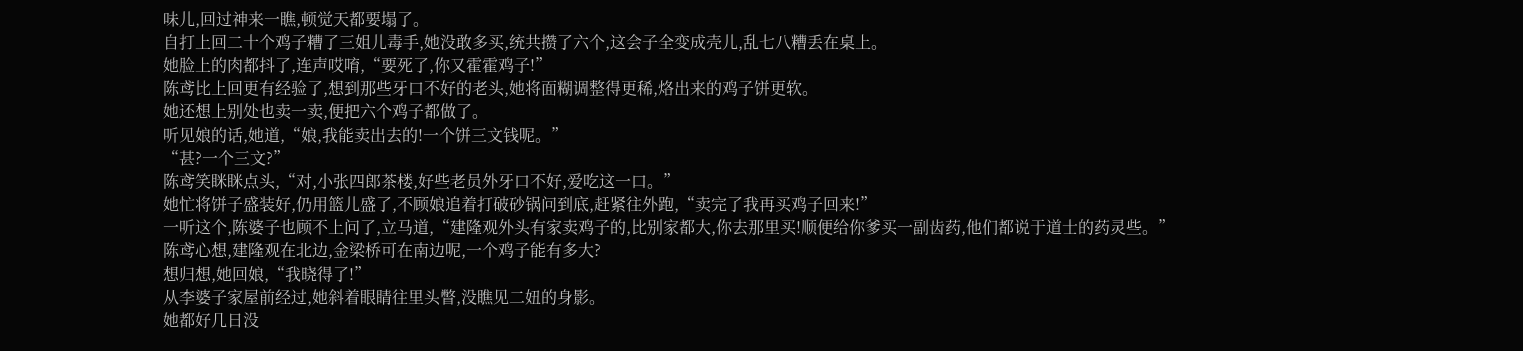味儿,回过神来一瞧,顿觉天都要塌了。
自打上回二十个鸡子糟了三姐儿毒手,她没敢多买,统共攒了六个,这会子全变成壳儿,乱七八糟丢在桌上。
她脸上的肉都抖了,连声哎唷,“要死了,你又霍霍鸡子!”
陈鸢比上回更有经验了,想到那些牙口不好的老头,她将面糊调整得更稀,烙出来的鸡子饼更软。
她还想上别处也卖一卖,便把六个鸡子都做了。
听见娘的话,她道,“娘,我能卖出去的!一个饼三文钱呢。”
“甚?一个三文?”
陈鸢笑眯眯点头,“对,小张四郎茶楼,好些老员外牙口不好,爱吃这一口。”
她忙将饼子盛装好,仍用篮儿盛了,不顾娘追着打破砂锅问到底,赶紧往外跑,“卖完了我再买鸡子回来!”
一听这个,陈婆子也顾不上问了,立马道,“建隆观外头有家卖鸡子的,比别家都大,你去那里买!顺便给你爹买一副齿药,他们都说于道士的药灵些。”
陈鸢心想,建隆观在北边,金梁桥可在南边呢,一个鸡子能有多大?
想归想,她回娘,“我晓得了!”
从李婆子家屋前经过,她斜着眼睛往里头瞥,没瞧见二妞的身影。
她都好几日没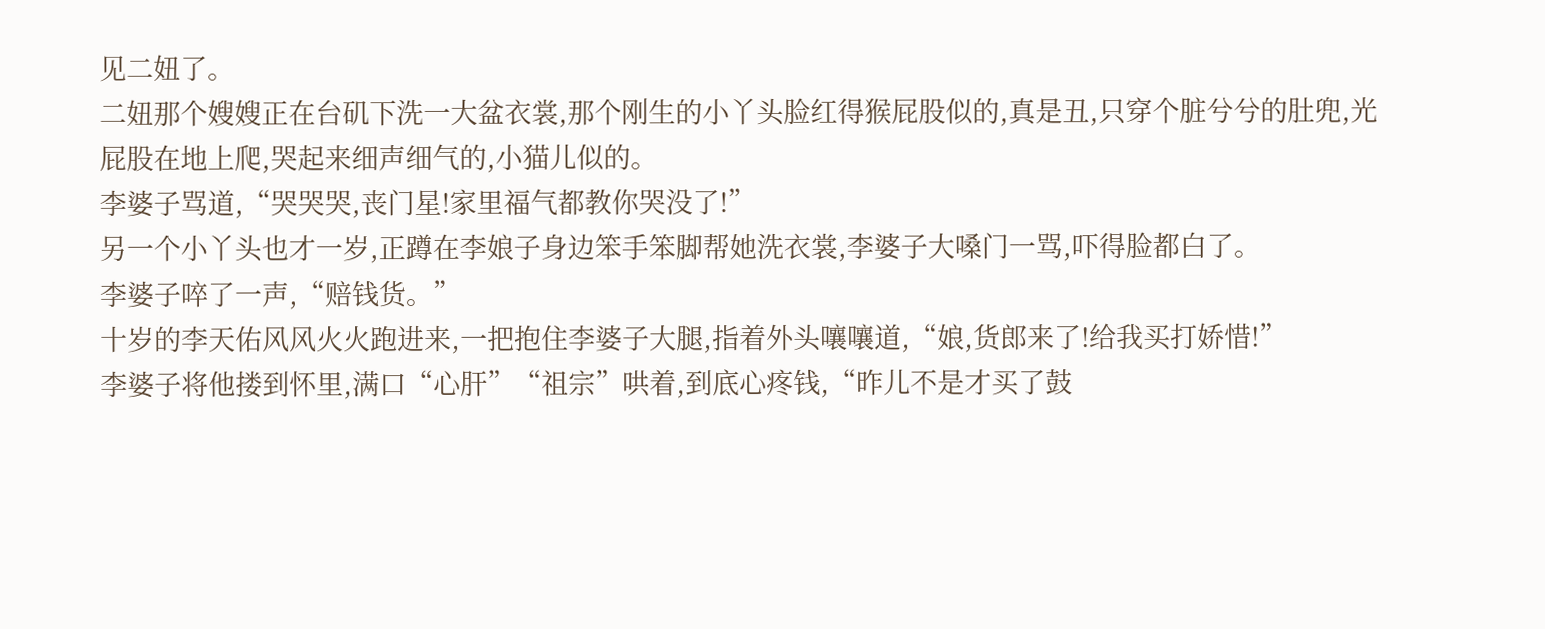见二妞了。
二妞那个嫂嫂正在台矶下洗一大盆衣裳,那个刚生的小丫头脸红得猴屁股似的,真是丑,只穿个脏兮兮的肚兜,光屁股在地上爬,哭起来细声细气的,小猫儿似的。
李婆子骂道,“哭哭哭,丧门星!家里福气都教你哭没了!”
另一个小丫头也才一岁,正蹲在李娘子身边笨手笨脚帮她洗衣裳,李婆子大嗓门一骂,吓得脸都白了。
李婆子啐了一声,“赔钱货。”
十岁的李天佑风风火火跑进来,一把抱住李婆子大腿,指着外头嚷嚷道,“娘,货郎来了!给我买打娇惜!”
李婆子将他搂到怀里,满口“心肝”“祖宗”哄着,到底心疼钱,“昨儿不是才买了鼓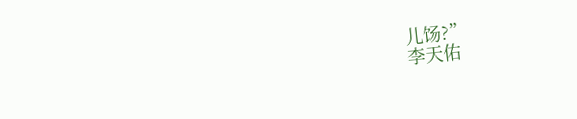儿饧?”
李天佑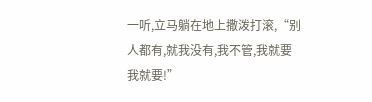一听,立马躺在地上撒泼打滚,“别人都有,就我没有,我不管,我就要我就要!”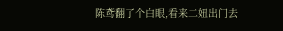陈鸢翻了个白眼,看来二妞出门去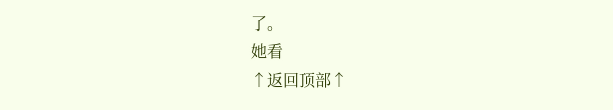了。
她看
↑返回顶部↑